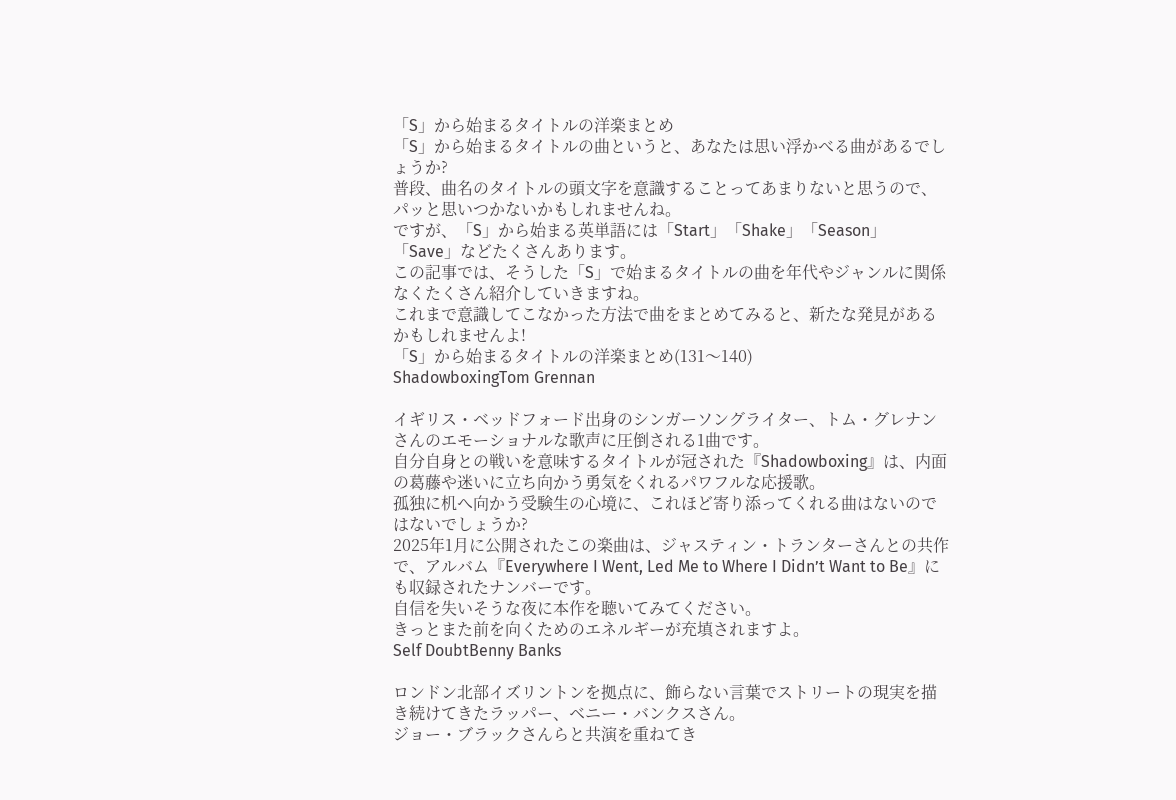「S」から始まるタイトルの洋楽まとめ
「S」から始まるタイトルの曲というと、あなたは思い浮かべる曲があるでしょうか?
普段、曲名のタイトルの頭文字を意識することってあまりないと思うので、パッと思いつかないかもしれませんね。
ですが、「S」から始まる英単語には「Start」「Shake」「Season」「Save」などたくさんあります。
この記事では、そうした「S」で始まるタイトルの曲を年代やジャンルに関係なくたくさん紹介していきますね。
これまで意識してこなかった方法で曲をまとめてみると、新たな発見があるかもしれませんよ!
「S」から始まるタイトルの洋楽まとめ(131〜140)
ShadowboxingTom Grennan

イギリス・ベッドフォード出身のシンガーソングライター、トム・グレナンさんのエモーショナルな歌声に圧倒される1曲です。
自分自身との戦いを意味するタイトルが冠された『Shadowboxing』は、内面の葛藤や迷いに立ち向かう勇気をくれるパワフルな応援歌。
孤独に机へ向かう受験生の心境に、これほど寄り添ってくれる曲はないのではないでしょうか?
2025年1月に公開されたこの楽曲は、ジャスティン・トランターさんとの共作で、アルバム『Everywhere I Went, Led Me to Where I Didn’t Want to Be』にも収録されたナンバーです。
自信を失いそうな夜に本作を聴いてみてください。
きっとまた前を向くためのエネルギーが充填されますよ。
Self DoubtBenny Banks

ロンドン北部イズリントンを拠点に、飾らない言葉でストリートの現実を描き続けてきたラッパー、ベニー・バンクスさん。
ジョー・ブラックさんらと共演を重ねてき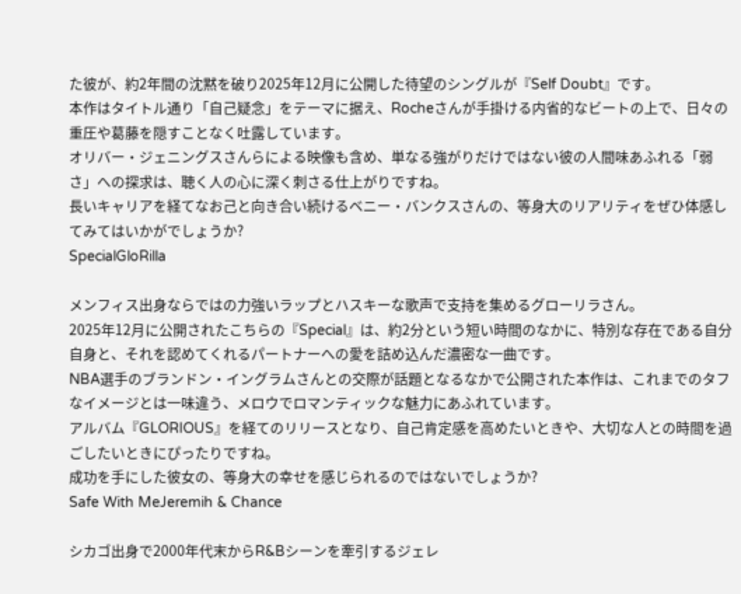た彼が、約2年間の沈黙を破り2025年12月に公開した待望のシングルが『Self Doubt』です。
本作はタイトル通り「自己疑念」をテーマに据え、Rocheさんが手掛ける内省的なビートの上で、日々の重圧や葛藤を隠すことなく吐露しています。
オリバー・ジェニングスさんらによる映像も含め、単なる強がりだけではない彼の人間味あふれる「弱さ」への探求は、聴く人の心に深く刺さる仕上がりですね。
長いキャリアを経てなお己と向き合い続けるベニー・バンクスさんの、等身大のリアリティをぜひ体感してみてはいかがでしょうか?
SpecialGloRilla

メンフィス出身ならではの力強いラップとハスキーな歌声で支持を集めるグローリラさん。
2025年12月に公開されたこちらの『Special』は、約2分という短い時間のなかに、特別な存在である自分自身と、それを認めてくれるパートナーへの愛を詰め込んだ濃密な一曲です。
NBA選手のブランドン・イングラムさんとの交際が話題となるなかで公開された本作は、これまでのタフなイメージとは一味違う、メロウでロマンティックな魅力にあふれています。
アルバム『GLORIOUS』を経てのリリースとなり、自己肯定感を高めたいときや、大切な人との時間を過ごしたいときにぴったりですね。
成功を手にした彼女の、等身大の幸せを感じられるのではないでしょうか?
Safe With MeJeremih & Chance

シカゴ出身で2000年代末からR&Bシーンを牽引するジェレ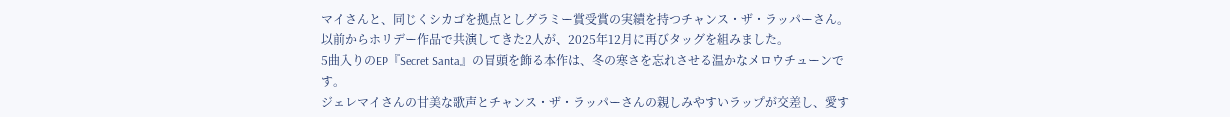マイさんと、同じくシカゴを拠点としグラミー賞受賞の実績を持つチャンス・ザ・ラッパーさん。
以前からホリデー作品で共演してきた2人が、2025年12月に再びタッグを組みました。
5曲入りのEP『Secret Santa』の冒頭を飾る本作は、冬の寒さを忘れさせる温かなメロウチューンです。
ジェレマイさんの甘美な歌声とチャンス・ザ・ラッパーさんの親しみやすいラップが交差し、愛す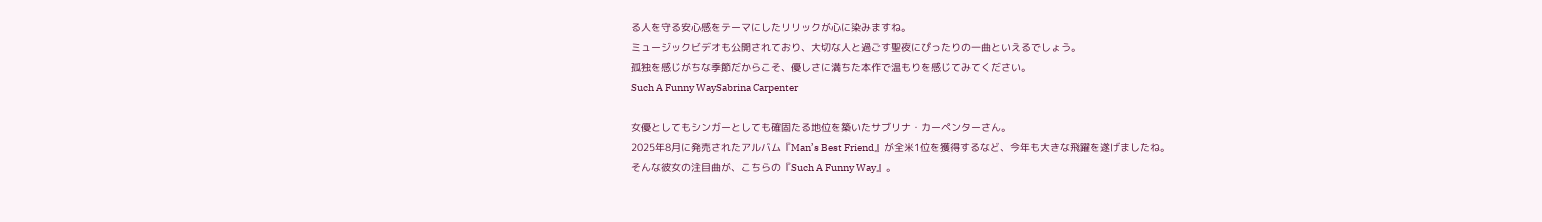る人を守る安心感をテーマにしたリリックが心に染みますね。
ミュージックビデオも公開されており、大切な人と過ごす聖夜にぴったりの一曲といえるでしょう。
孤独を感じがちな季節だからこそ、優しさに満ちた本作で温もりを感じてみてください。
Such A Funny WaySabrina Carpenter

女優としてもシンガーとしても確固たる地位を築いたサブリナ・カーペンターさん。
2025年8月に発売されたアルバム『Man’s Best Friend』が全米1位を獲得するなど、今年も大きな飛躍を遂げましたね。
そんな彼女の注目曲が、こちらの『Such A Funny Way』。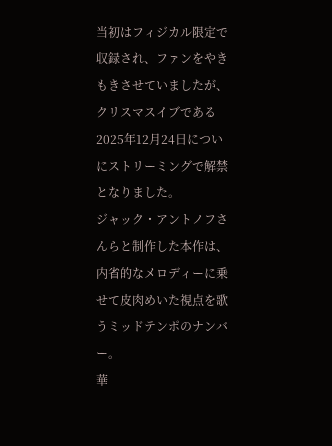当初はフィジカル限定で収録され、ファンをやきもきさせていましたが、クリスマスイブである2025年12月24日についにストリーミングで解禁となりました。
ジャック・アントノフさんらと制作した本作は、内省的なメロディーに乗せて皮肉めいた視点を歌うミッドテンポのナンバー。
華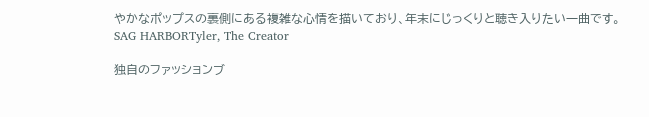やかなポップスの裏側にある複雑な心情を描いており、年末にじっくりと聴き入りたい一曲です。
SAG HARBORTyler, The Creator

独自のファッションブ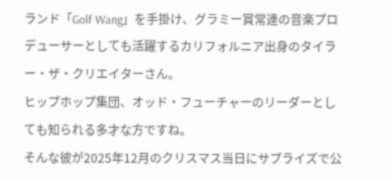ランド「Golf Wang」を手掛け、グラミー賞常連の音楽プロデューサーとしても活躍するカリフォルニア出身のタイラー・ザ・クリエイターさん。
ヒップホップ集団、オッド・フューチャーのリーダーとしても知られる多才な方ですね。
そんな彼が2025年12月のクリスマス当日にサプライズで公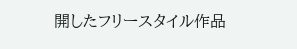開したフリースタイル作品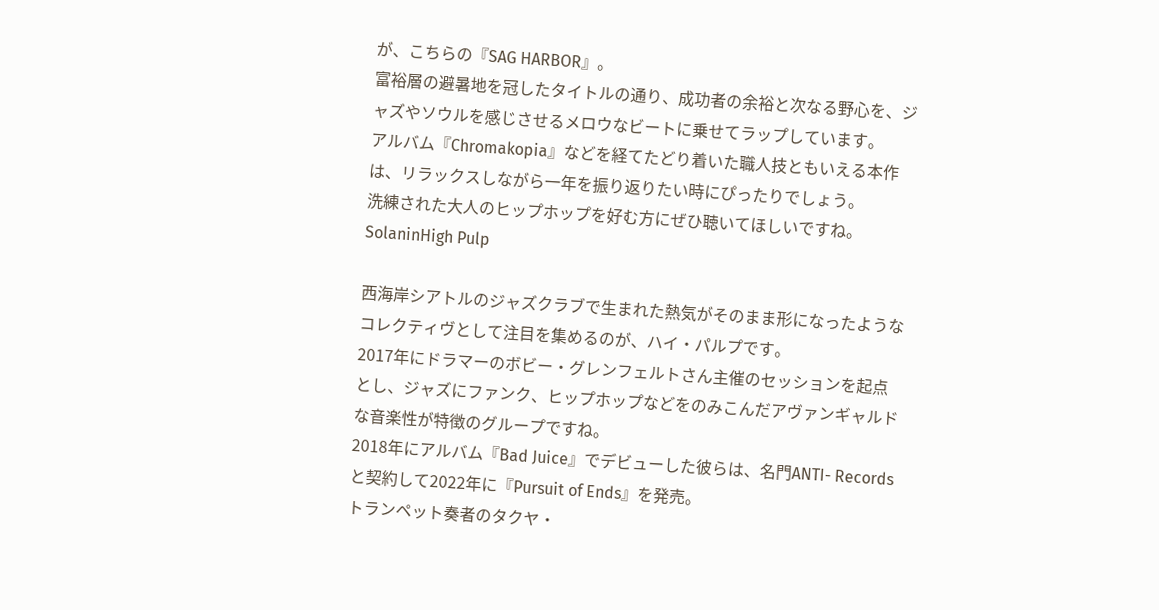が、こちらの『SAG HARBOR』。
富裕層の避暑地を冠したタイトルの通り、成功者の余裕と次なる野心を、ジャズやソウルを感じさせるメロウなビートに乗せてラップしています。
アルバム『Chromakopia』などを経てたどり着いた職人技ともいえる本作は、リラックスしながら一年を振り返りたい時にぴったりでしょう。
洗練された大人のヒップホップを好む方にぜひ聴いてほしいですね。
SolaninHigh Pulp

西海岸シアトルのジャズクラブで生まれた熱気がそのまま形になったようなコレクティヴとして注目を集めるのが、ハイ・パルプです。
2017年にドラマーのボビー・グレンフェルトさん主催のセッションを起点とし、ジャズにファンク、ヒップホップなどをのみこんだアヴァンギャルドな音楽性が特徴のグループですね。
2018年にアルバム『Bad Juice』でデビューした彼らは、名門ANTI- Recordsと契約して2022年に『Pursuit of Ends』を発売。
トランペット奏者のタクヤ・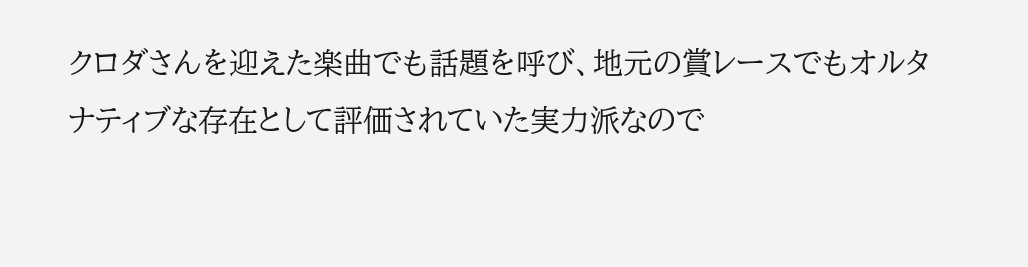クロダさんを迎えた楽曲でも話題を呼び、地元の賞レースでもオルタナティブな存在として評価されていた実力派なので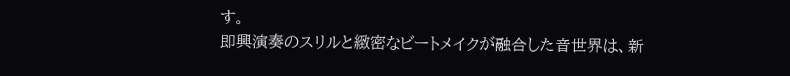す。
即興演奏のスリルと緻密なビートメイクが融合した音世界は、新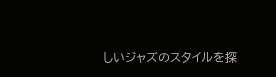しいジャズのスタイルを探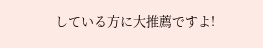している方に大推薦ですよ!